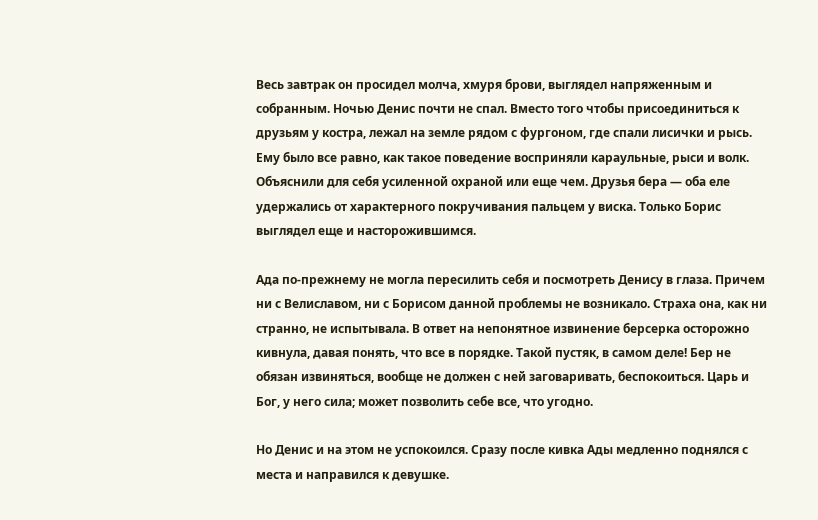Весь завтрак он просидел молча, хмуря брови, выглядел напряженным и собранным. Ночью Денис почти не спал. Вместо того чтобы присоединиться к друзьям у костра, лежал на земле рядом с фургоном, где спали лисички и рысь. Ему было все равно, как такое поведение восприняли караульные, рыси и волк. Объяснили для себя усиленной охраной или еще чем. Друзья бера — оба еле удержались от характерного покручивания пальцем у виска. Только Борис выглядел еще и насторожившимся.

Ада по-прежнему не могла пересилить себя и посмотреть Денису в глаза. Причем ни с Велиславом, ни с Борисом данной проблемы не возникало. Страха она, как ни странно, не испытывала. В ответ на непонятное извинение берсерка осторожно кивнула, давая понять, что все в порядке. Такой пустяк, в самом деле! Бер не обязан извиняться, вообще не должен с ней заговаривать, беспокоиться. Царь и Бог, у него сила; может позволить себе все, что угодно.

Но Денис и на этом не успокоился. Сразу после кивка Ады медленно поднялся с места и направился к девушке.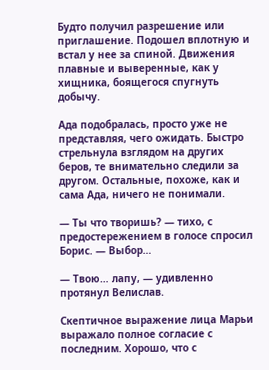Будто получил разрешение или приглашение. Подошел вплотную и встал у нее за спиной. Движения плавные и выверенные, как у хищника, боящегося спугнуть добычу.

Ада подобралась, просто уже не представляя, чего ожидать. Быстро стрельнула взглядом на других беров, те внимательно следили за другом. Остальные, похоже, как и сама Ада, ничего не понимали.

— Ты что творишь? — тихо, с предостережением в голосе спросил Борис. — Выбор…

— Твою… лапу, — удивленно протянул Велислав.

Скептичное выражение лица Марьи выражало полное согласие с последним. Хорошо, что с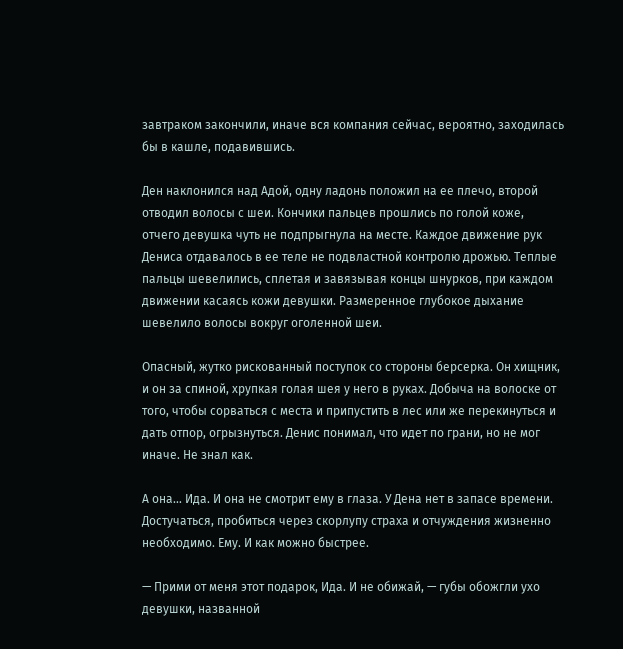завтраком закончили, иначе вся компания сейчас, вероятно, заходилась бы в кашле, подавившись.

Ден наклонился над Адой, одну ладонь положил на ее плечо, второй отводил волосы с шеи. Кончики пальцев прошлись по голой коже, отчего девушка чуть не подпрыгнула на месте. Каждое движение рук Дениса отдавалось в ее теле не подвластной контролю дрожью. Теплые пальцы шевелились, сплетая и завязывая концы шнурков, при каждом движении касаясь кожи девушки. Размеренное глубокое дыхание шевелило волосы вокруг оголенной шеи.

Опасный, жутко рискованный поступок со стороны берсерка. Он хищник, и он за спиной, хрупкая голая шея у него в руках. Добыча на волоске от того, чтобы сорваться с места и припустить в лес или же перекинуться и дать отпор, огрызнуться. Денис понимал, что идет по грани, но не мог иначе. Не знал как.

А она… Ида. И она не смотрит ему в глаза. У Дена нет в запасе времени. Достучаться, пробиться через скорлупу страха и отчуждения жизненно необходимо. Ему. И как можно быстрее.

— Прими от меня этот подарок, Ида. И не обижай, — губы обожгли ухо девушки, названной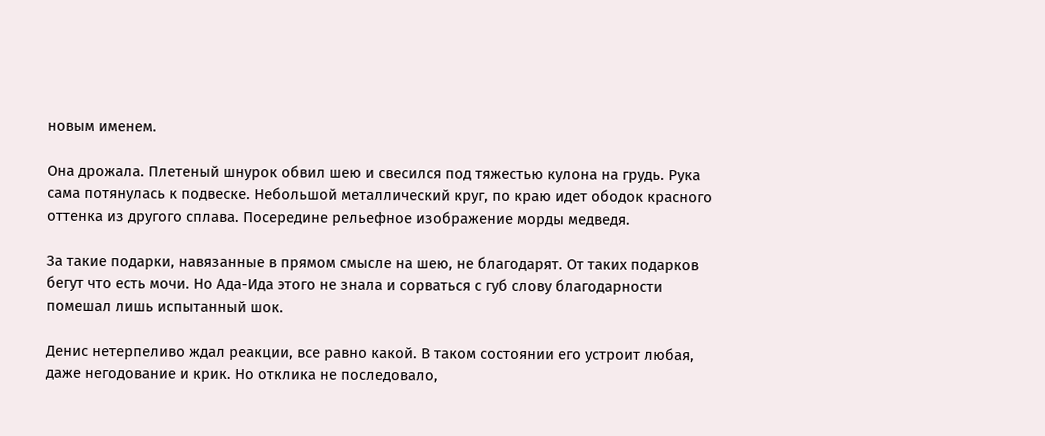новым именем.

Она дрожала. Плетеный шнурок обвил шею и свесился под тяжестью кулона на грудь. Рука сама потянулась к подвеске. Небольшой металлический круг, по краю идет ободок красного оттенка из другого сплава. Посередине рельефное изображение морды медведя.

За такие подарки, навязанные в прямом смысле на шею, не благодарят. От таких подарков бегут что есть мочи. Но Ада-Ида этого не знала и сорваться с губ слову благодарности помешал лишь испытанный шок.

Денис нетерпеливо ждал реакции, все равно какой. В таком состоянии его устроит любая, даже негодование и крик. Но отклика не последовало,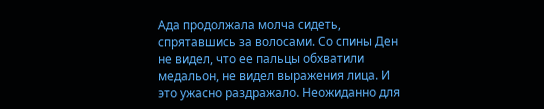Ада продолжала молча сидеть, спрятавшись за волосами. Со спины Ден не видел, что ее пальцы обхватили медальон, не видел выражения лица. И это ужасно раздражало. Неожиданно для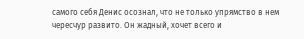самого себя Денис осознал, что не только упрямство в нем чересчур развито. Он жадный, хочет всего и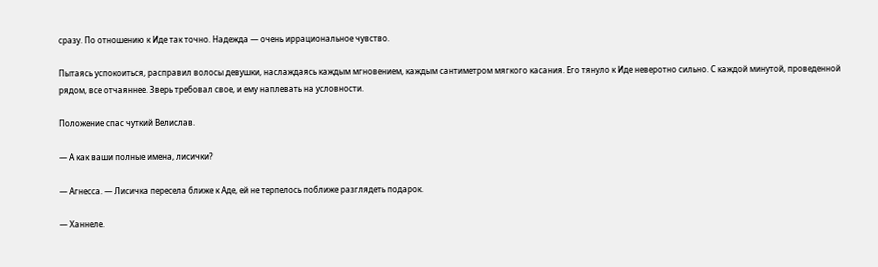сразу. По отношению к Иде так точно. Надежда — очень иррациональное чувство.

Пытаясь успокоиться, расправил волосы девушки, наслаждаясь каждым мгновением, каждым сантиметром мягкого касания. Его тянуло к Иде неверотно сильно. С каждой минутой, проведенной рядом, все отчаяннее. Зверь требовал свое, и ему наплевать на условности.

Положение спас чуткий Велислав.

— А как ваши полные имена, лисички?

— Агнесса. — Лисичка пересела ближе к Аде, ей не терпелось поближе разглядеть подарок.

— Ханнеле.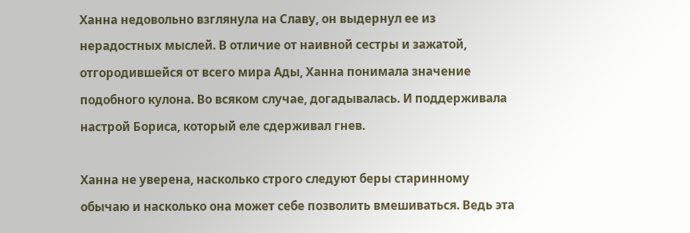Ханна недовольно взглянула на Славу, он выдернул ее из нерадостных мыслей. В отличие от наивной сестры и зажатой, отгородившейся от всего мира Ады, Ханна понимала значение подобного кулона. Во всяком случае, догадывалась. И поддерживала настрой Бориса, который еле сдерживал гнев.

Ханна не уверена, насколько строго следуют беры старинному обычаю и насколько она может себе позволить вмешиваться. Ведь эта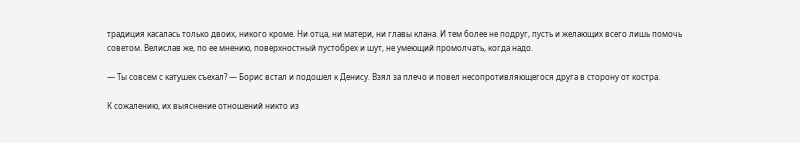традиция касалась только двоих, никого кроме. Ни отца, ни матери, ни главы клана. И тем более не подруг, пусть и желающих всего лишь помочь советом. Велислав же, по ее мнению, поверхностный пустобрех и шут, не умеющий промолчать, когда надо.

— Ты совсем с катушек съехал? — Борис встал и подошел к Денису. Взял за плечо и повел несопротивляющегося друга в сторону от костра.

К сожалению, их выяснение отношений никто из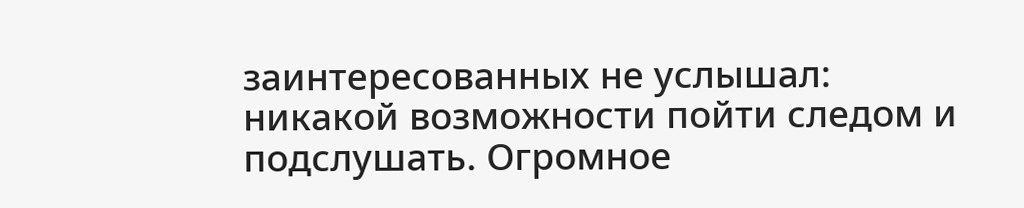заинтересованных не услышал: никакой возможности пойти следом и подслушать. Огромное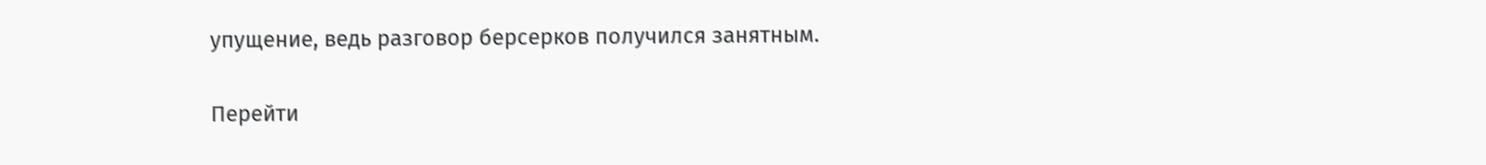упущение, ведь разговор берсерков получился занятным.

Перейти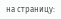на страницу: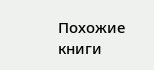Похожие книги